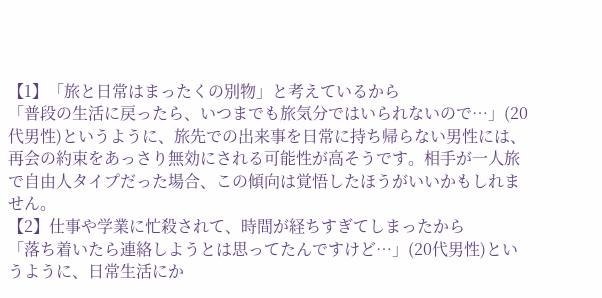【1】「旅と日常はまったくの別物」と考えているから
「普段の生活に戻ったら、いつまでも旅気分ではいられないので…」(20代男性)というように、旅先での出来事を日常に持ち帰らない男性には、再会の約束をあっさり無効にされる可能性が高そうです。相手が一人旅で自由人タイプだった場合、この傾向は覚悟したほうがいいかもしれません。
【2】仕事や学業に忙殺されて、時間が経ちすぎてしまったから
「落ち着いたら連絡しようとは思ってたんですけど…」(20代男性)というように、日常生活にか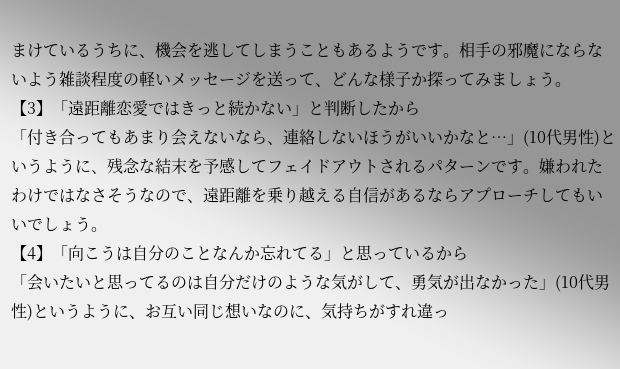まけているうちに、機会を逃してしまうこともあるようです。相手の邪魔にならないよう雑談程度の軽いメッセージを送って、どんな様子か探ってみましょう。
【3】「遠距離恋愛ではきっと続かない」と判断したから
「付き合ってもあまり会えないなら、連絡しないほうがいいかなと…」(10代男性)というように、残念な結末を予感してフェイドアウトされるパターンです。嫌われたわけではなさそうなので、遠距離を乗り越える自信があるならアプローチしてもいいでしょう。
【4】「向こうは自分のことなんか忘れてる」と思っているから
「会いたいと思ってるのは自分だけのような気がして、勇気が出なかった」(10代男性)というように、お互い同じ想いなのに、気持ちがすれ違っ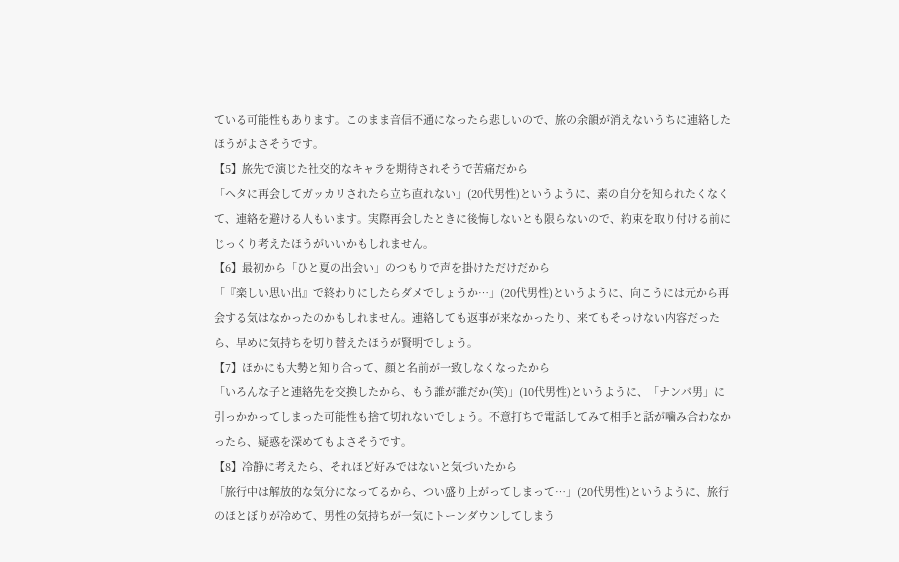ている可能性もあります。このまま音信不通になったら悲しいので、旅の余韻が消えないうちに連絡したほうがよさそうです。
【5】旅先で演じた社交的なキャラを期待されそうで苦痛だから
「ヘタに再会してガッカリされたら立ち直れない」(20代男性)というように、素の自分を知られたくなくて、連絡を避ける人もいます。実際再会したときに後悔しないとも限らないので、約束を取り付ける前にじっくり考えたほうがいいかもしれません。
【6】最初から「ひと夏の出会い」のつもりで声を掛けただけだから
「『楽しい思い出』で終わりにしたらダメでしょうか…」(20代男性)というように、向こうには元から再会する気はなかったのかもしれません。連絡しても返事が来なかったり、来てもそっけない内容だったら、早めに気持ちを切り替えたほうが賢明でしょう。
【7】ほかにも大勢と知り合って、顔と名前が一致しなくなったから
「いろんな子と連絡先を交換したから、もう誰が誰だか(笑)」(10代男性)というように、「ナンパ男」に引っかかってしまった可能性も捨て切れないでしょう。不意打ちで電話してみて相手と話が噛み合わなかったら、疑惑を深めてもよさそうです。
【8】冷静に考えたら、それほど好みではないと気づいたから
「旅行中は解放的な気分になってるから、つい盛り上がってしまって…」(20代男性)というように、旅行のほとぼりが冷めて、男性の気持ちが一気にトーンダウンしてしまう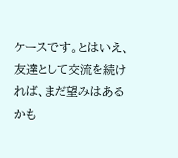ケースです。とはいえ、友達として交流を続ければ、まだ望みはあるかも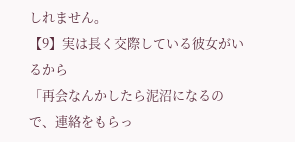しれません。
【9】実は長く交際している彼女がいるから
「再会なんかしたら泥沼になるので、連絡をもらっ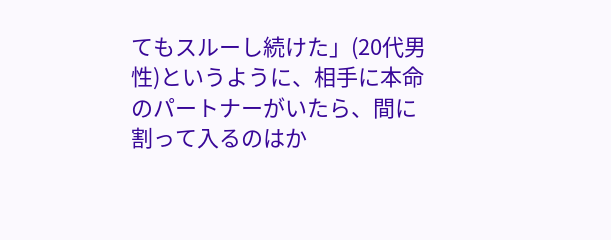てもスルーし続けた」(20代男性)というように、相手に本命のパートナーがいたら、間に割って入るのはか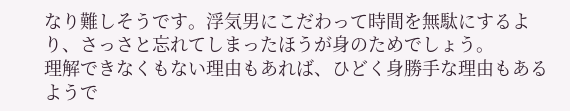なり難しそうです。浮気男にこだわって時間を無駄にするより、さっさと忘れてしまったほうが身のためでしょう。
理解できなくもない理由もあれば、ひどく身勝手な理由もあるようで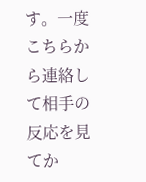す。一度こちらから連絡して相手の反応を見てか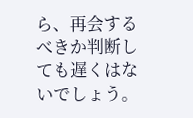ら、再会するべきか判断しても遅くはないでしょう。